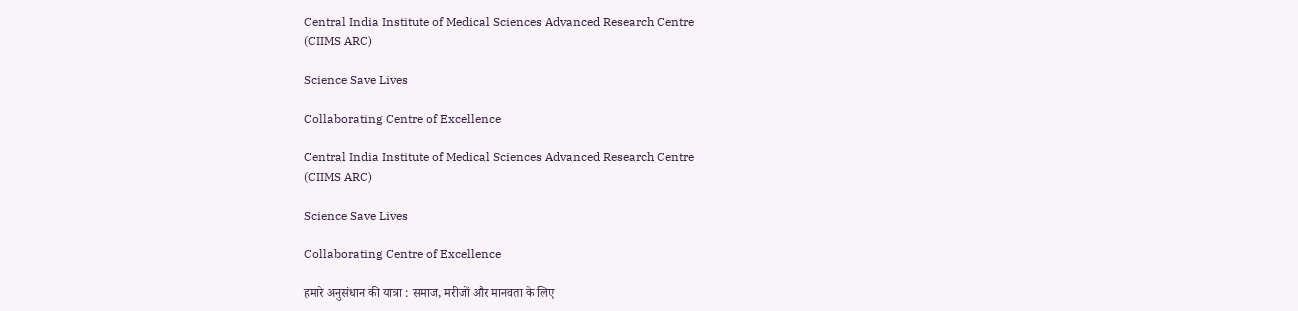Central India Institute of Medical Sciences Advanced Research Centre
(CIIMS ARC)

Science Save Lives

Collaborating Centre of Excellence

Central India Institute of Medical Sciences Advanced Research Centre
(CIIMS ARC)

Science Save Lives

Collaborating Centre of Excellence

हमारे अनुसंधान की यात्रा : समाज, मरीजों और मानवता के लिए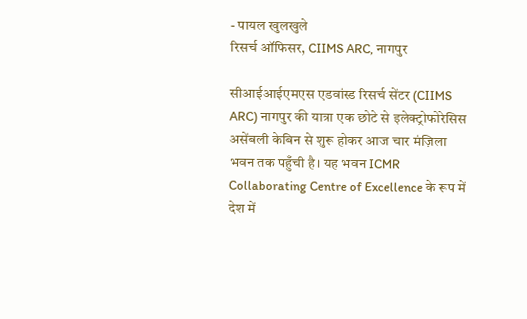- पायल खुलखुले
रिसर्च ऑफिसर, CIIMS ARC, नागपुर

सीआईआईएमएस एडवांस्ड रिसर्च सेंटर (CIIMS ARC) नागपुर की यात्रा एक छोटे से इलेक्ट्रोफोरेसिस असेंबली केबिन से शुरू होकर आज चार मंज़िला भवन तक पहुँची है। यह भवन ICMR Collaborating Centre of Excellence के रूप में देश में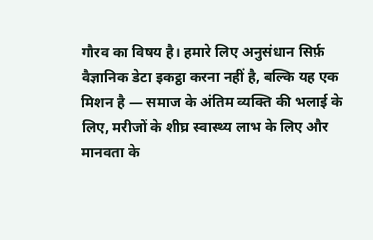गौरव का विषय है। हमारे लिए अनुसंधान सिर्फ़ वैज्ञानिक डेटा इकट्ठा करना नहीं है, बल्कि यह एक मिशन है — समाज के अंतिम व्यक्ति की भलाई के लिए, मरीजों के शीघ्र स्वास्थ्य लाभ के लिए और मानवता के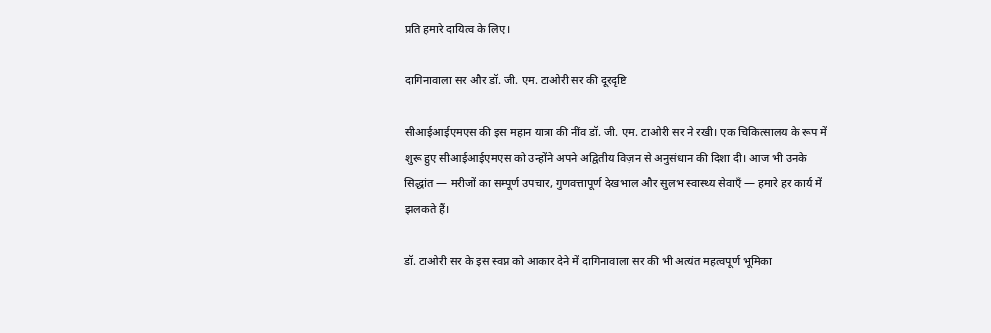प्रति हमारे दायित्व के लिए।

दागिनावाला सर और डॉ. जी. एम. टाओरी सर की दूरदृष्टि

सीआईआईएमएस की इस महान यात्रा की नींव डॉ. जी. एम. टाओरी सर ने रखी। एक चिकित्सालय के रूप में शुरू हुए सीआईआईएमएस को उन्होंने अपने अद्वितीय विज़न से अनुसंधान की दिशा दी। आज भी उनके सिद्धांत — मरीजों का सम्पूर्ण उपचार, गुणवत्तापूर्ण देखभाल और सुलभ स्वास्थ्य सेवाएँ — हमारे हर कार्य में झलकते हैं।

डॉ. टाओरी सर के इस स्वप्न को आकार देने में दागिनावाला सर की भी अत्यंत महत्वपूर्ण भूमिका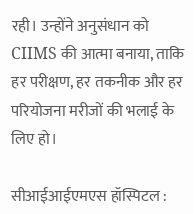रही। उन्होंने अनुसंधान को CIIMS की आत्मा बनाया, ताकि हर परीक्षण, हर तकनीक और हर परियोजना मरीजों की भलाई के लिए हो।

सीआईआईएमएस हॉस्पिटल :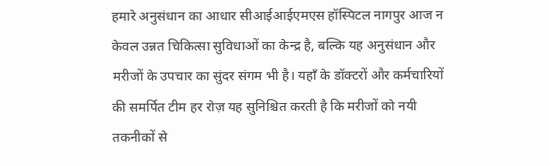हमारे अनुसंधान का आधार सीआईआईएमएस हॉस्पिटल नागपुर आज न केवल उन्नत चिकित्सा सुविधाओं का केन्द्र है, बल्कि यह अनुसंधान और मरीजों के उपचार का सुंदर संगम भी है। यहाँ के डॉक्टरों और कर्मचारियों की समर्पित टीम हर रोज़ यह सुनिश्चित करती है कि मरीजों को नयी तकनीकों से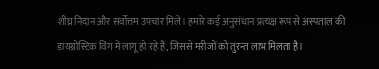शीघ्र निदान और सर्वोत्तम उपचार मिले। हमारे कई अनुसंधान प्रत्यक्ष रूप से अस्पताल की डायग्नोस्टिक विंग में लागू हो रहे हैं, जिससे मरीजों को तुरन्त लाभ मिलता है।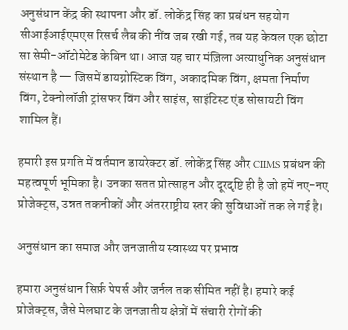अनुसंधान केंद्र की स्थापना और डॉ. लोकेंद्र सिंह का प्रबंधन सहयोग
सीआईआईएमएस रिसर्च लैब की नींव जब रखी गई, तब यह केवल एक छोटा सा सेमी-ऑटोमेटेड केबिन था। आज यह चार मंज़िला अत्याधुनिक अनुसंधान संस्थान है — जिसमें डायग्नोस्टिक विंग, अकादमिक विंग, क्षमता निर्माण विंग, टेक्नोलॉजी ट्रांसफर विंग और साइंस, साइंटिस्ट एंड सोसायटी विंग शामिल हैं।

हमारी इस प्रगति में वर्तमान डायरेक्टर डॉ. लोकेंद्र सिंह और CIIMS प्रबंधन की महत्वपूर्ण भूमिका है। उनका सतत प्रोत्साहन और दूरदृष्टि ही है जो हमें नए-नए प्रोजेक्ट्स, उन्नत तकनीकों और अंतरराष्ट्रीय स्तर की सुविधाओं तक ले गई है।

अनुसंधान का समाज और जनजातीय स्वास्थ्य पर प्रभाव

हमारा अनुसंधान सिर्फ़ पेपर्स और जर्नल तक सीमित नहीं है। हमारे कई प्रोजेक्ट्स, जैसे मेलघाट के जनजातीय क्षेत्रों में संचारी रोगों की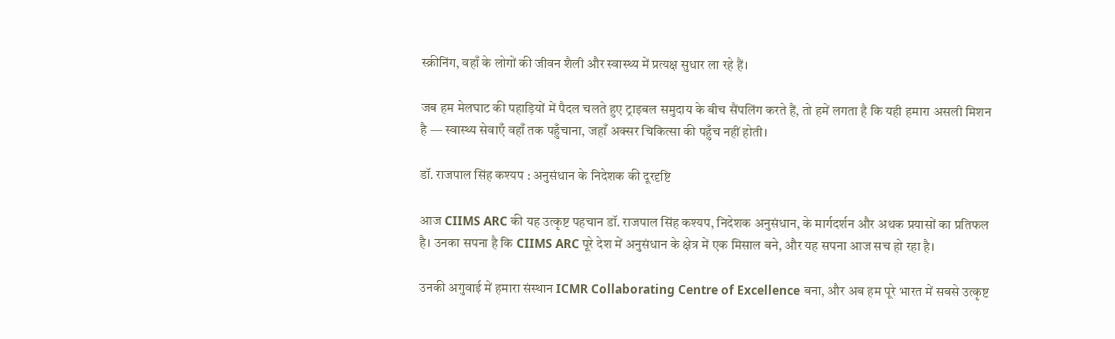स्क्रीनिंग, वहाँ के लोगों की जीवन शैली और स्वास्थ्य में प्रत्यक्ष सुधार ला रहे हैं।

जब हम मेलघाट की पहाड़ियों में पैदल चलते हुए ट्राइबल समुदाय के बीच सैंपलिंग करते हैं, तो हमें लगता है कि यही हमारा असली मिशन है — स्वास्थ्य सेवाएँ वहाँ तक पहुँचाना, जहाँ अक्सर चिकित्सा की पहुँच नहीं होती।

डॉ. राजपाल सिंह कश्यप : अनुसंधान के निदेशक की दूरदृष्टि

आज CIIMS ARC की यह उत्कृष्ट पहचान डॉ. राजपाल सिंह कश्यप, निदेशक अनुसंधान, के मार्गदर्शन और अथक प्रयासों का प्रतिफल है। उनका सपना है कि CIIMS ARC पूरे देश में अनुसंधान के क्षेत्र में एक मिसाल बने, और यह सपना आज सच हो रहा है।

उनकी अगुवाई में हमारा संस्थान ICMR Collaborating Centre of Excellence बना, और अब हम पूरे भारत में सबसे उत्कृष्ट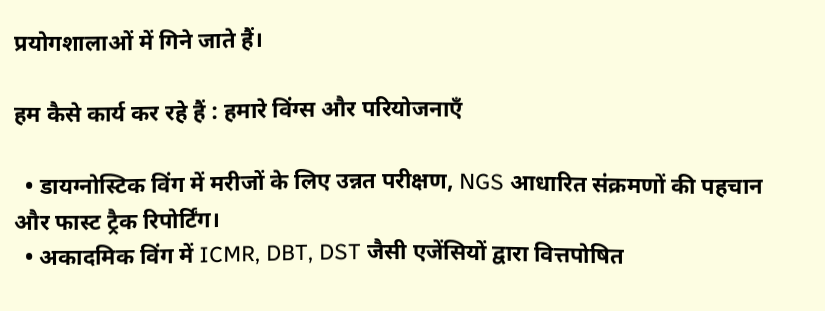प्रयोगशालाओं में गिने जाते हैं।

हम कैसे कार्य कर रहे हैं : हमारे विंग्स और परियोजनाएँ

  • डायग्नोस्टिक विंग में मरीजों के लिए उन्नत परीक्षण, NGS आधारित संक्रमणों की पहचान और फास्ट ट्रैक रिपोर्टिंग।
  • अकादमिक विंग में ICMR, DBT, DST जैसी एजेंसियों द्वारा वित्तपोषित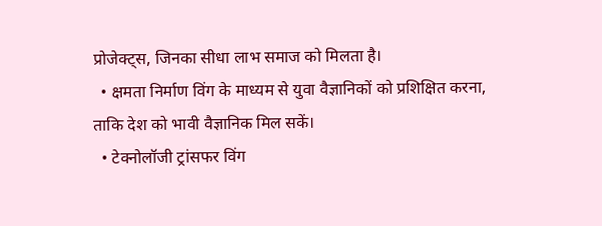प्रोजेक्ट्स, जिनका सीधा लाभ समाज को मिलता है।
  • क्षमता निर्माण विंग के माध्यम से युवा वैज्ञानिकों को प्रशिक्षित करना, ताकि देश को भावी वैज्ञानिक मिल सकें।
  • टेक्नोलॉजी ट्रांसफर विंग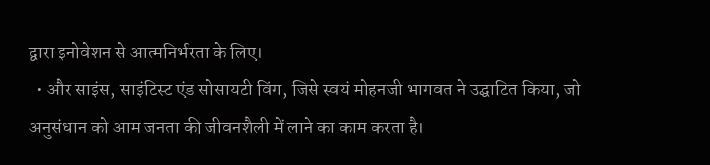द्वारा इनोवेशन से आत्मनिर्भरता के लिए।
  • और साइंस, साइंटिस्ट एंड सोसायटी विंग, जिसे स्वयं मोहनजी भागवत ने उद्घाटित किया, जो अनुसंधान को आम जनता की जीवनशैली में लाने का काम करता है।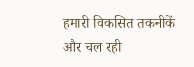हमारी विकसित तकनीकें और चल रही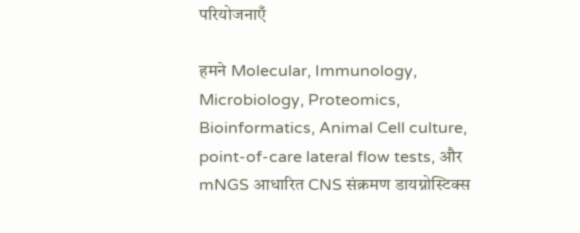परियोजनाएँ

हमने Molecular, Immunology, Microbiology, Proteomics, Bioinformatics, Animal Cell culture, point-of-care lateral flow tests, और mNGS आधारित CNS संक्रमण डायग्नोस्टिक्स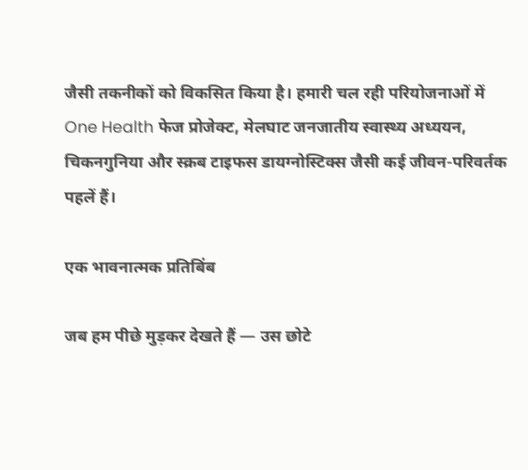जैसी तकनीकों को विकसित किया है। हमारी चल रही परियोजनाओं में One Health फेज प्रोजेक्ट, मेलघाट जनजातीय स्वास्थ्य अध्ययन, चिकनगुनिया और स्क्रब टाइफस डायग्नोस्टिक्स जैसी कई जीवन-परिवर्तक पहलें हैं।

एक भावनात्मक प्रतिबिंब

जब हम पीछे मुड़कर देखते हैं — उस छोटे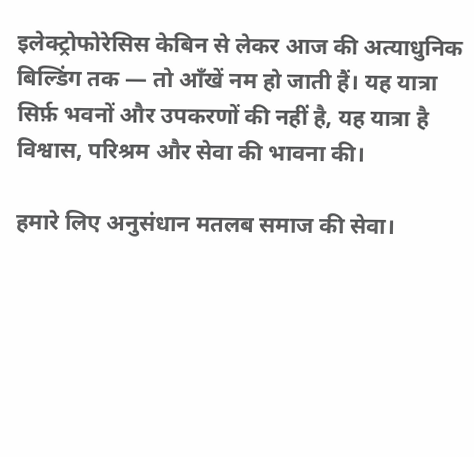इलेक्ट्रोफोरेसिस केबिन से लेकर आज की अत्याधुनिक बिल्डिंग तक — तो आँखें नम हो जाती हैं। यह यात्रा सिर्फ़ भवनों और उपकरणों की नहीं है, यह यात्रा है विश्वास, परिश्रम और सेवा की भावना की।

हमारे लिए अनुसंधान मतलब समाज की सेवा।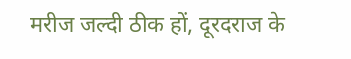मरीज जल्दी ठीक हों, दूरदराज के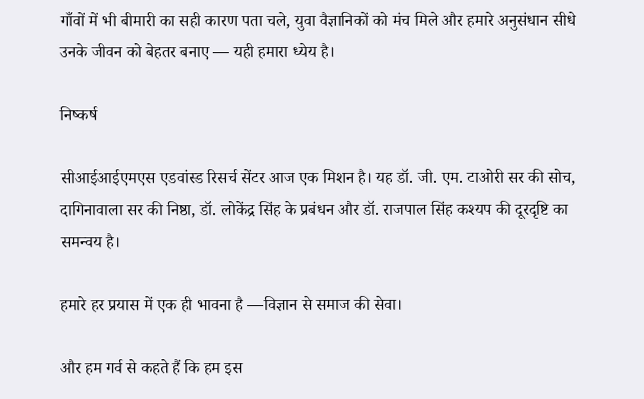गाँवों में भी बीमारी का सही कारण पता चले, युवा वैज्ञानिकों को मंच मिले और हमारे अनुसंधान सीधे उनके जीवन को बेहतर बनाए — यही हमारा ध्येय है।

निष्कर्ष

सीआईआईएमएस एडवांस्ड रिसर्च सेंटर आज एक मिशन है। यह डॉ. जी. एम. टाओरी सर की सोच, दागिनावाला सर की निष्ठा, डॉ. लोकेंद्र सिंह के प्रबंधन और डॉ. राजपाल सिंह कश्यप की दूरदृष्टि का समन्वय है।

हमारे हर प्रयास में एक ही भावना है —विज्ञान से समाज की सेवा।

और हम गर्व से कहते हैं कि हम इस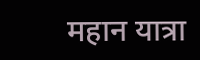महान यात्रा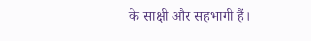के साक्षी और सहभागी हैं।